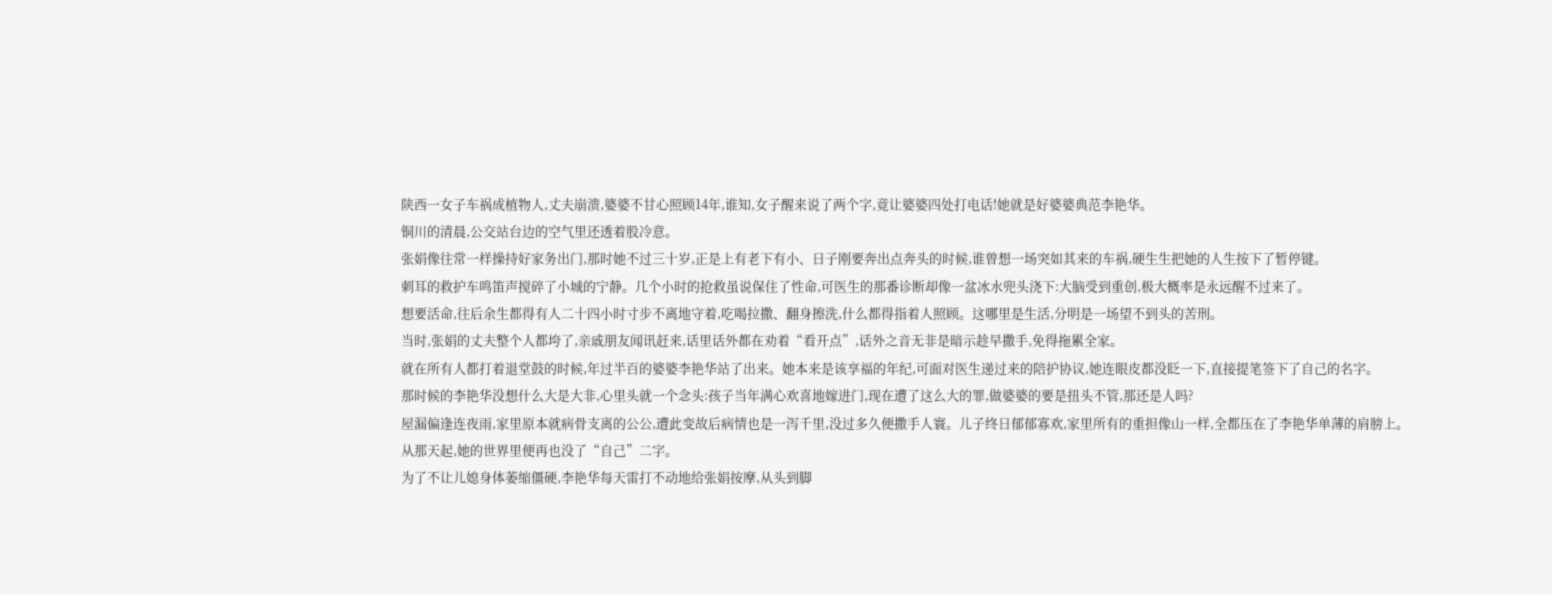陕西一女子车祸成植物人,丈夫崩溃,婆婆不甘心照顾14年,谁知,女子醒来说了两个字,竟让婆婆四处打电话!她就是好婆婆典范李艳华。
铜川的清晨,公交站台边的空气里还透着股冷意。
张娟像往常一样操持好家务出门,那时她不过三十岁,正是上有老下有小、日子刚要奔出点奔头的时候,谁曾想一场突如其来的车祸,硬生生把她的人生按下了暂停键。
刺耳的救护车鸣笛声搅碎了小城的宁静。几个小时的抢救虽说保住了性命,可医生的那番诊断却像一盆冰水兜头浇下:大脑受到重创,极大概率是永远醒不过来了。
想要活命,往后余生都得有人二十四小时寸步不离地守着,吃喝拉撒、翻身擦洗,什么都得指着人照顾。这哪里是生活,分明是一场望不到头的苦刑。
当时,张娟的丈夫整个人都垮了,亲戚朋友闻讯赶来,话里话外都在劝着“看开点”,话外之音无非是暗示趁早撒手,免得拖累全家。
就在所有人都打着退堂鼓的时候,年过半百的婆婆李艳华站了出来。她本来是该享福的年纪,可面对医生递过来的陪护协议,她连眼皮都没眨一下,直接提笔签下了自己的名字。
那时候的李艳华没想什么大是大非,心里头就一个念头:孩子当年满心欢喜地嫁进门,现在遭了这么大的罪,做婆婆的要是扭头不管,那还是人吗?
屋漏偏逢连夜雨,家里原本就病骨支离的公公,遭此变故后病情也是一泻千里,没过多久便撒手人寰。儿子终日郁郁寡欢,家里所有的重担像山一样,全都压在了李艳华单薄的肩膀上。
从那天起,她的世界里便再也没了“自己”二字。
为了不让儿媳身体萎缩僵硬,李艳华每天雷打不动地给张娟按摩,从头到脚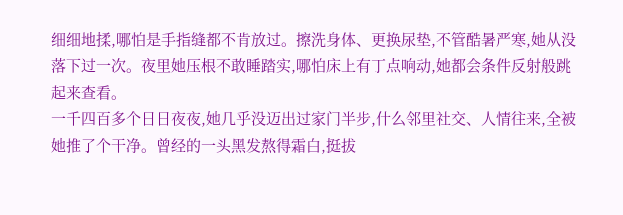细细地揉,哪怕是手指缝都不肯放过。擦洗身体、更换尿垫,不管酷暑严寒,她从没落下过一次。夜里她压根不敢睡踏实,哪怕床上有丁点响动,她都会条件反射般跳起来查看。
一千四百多个日日夜夜,她几乎没迈出过家门半步,什么邻里社交、人情往来,全被她推了个干净。曾经的一头黑发熬得霜白,挺拔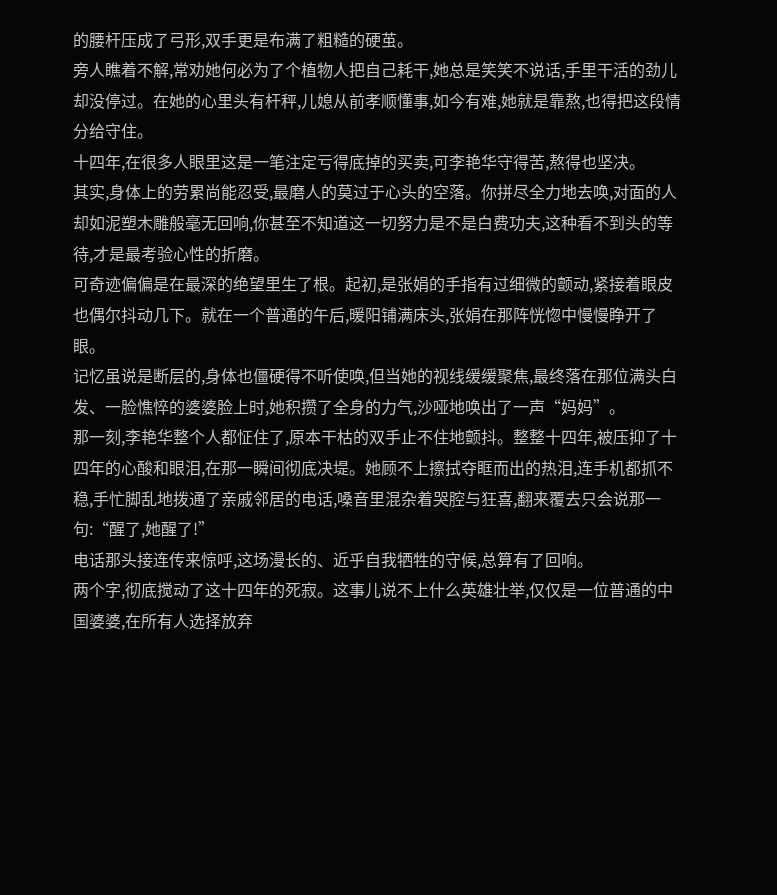的腰杆压成了弓形,双手更是布满了粗糙的硬茧。
旁人瞧着不解,常劝她何必为了个植物人把自己耗干,她总是笑笑不说话,手里干活的劲儿却没停过。在她的心里头有杆秤,儿媳从前孝顺懂事,如今有难,她就是靠熬,也得把这段情分给守住。
十四年,在很多人眼里这是一笔注定亏得底掉的买卖,可李艳华守得苦,熬得也坚决。
其实,身体上的劳累尚能忍受,最磨人的莫过于心头的空落。你拼尽全力地去唤,对面的人却如泥塑木雕般毫无回响,你甚至不知道这一切努力是不是白费功夫,这种看不到头的等待,才是最考验心性的折磨。
可奇迹偏偏是在最深的绝望里生了根。起初,是张娟的手指有过细微的颤动,紧接着眼皮也偶尔抖动几下。就在一个普通的午后,暖阳铺满床头,张娟在那阵恍惚中慢慢睁开了眼。
记忆虽说是断层的,身体也僵硬得不听使唤,但当她的视线缓缓聚焦,最终落在那位满头白发、一脸憔悴的婆婆脸上时,她积攒了全身的力气,沙哑地唤出了一声“妈妈”。
那一刻,李艳华整个人都怔住了,原本干枯的双手止不住地颤抖。整整十四年,被压抑了十四年的心酸和眼泪,在那一瞬间彻底决堤。她顾不上擦拭夺眶而出的热泪,连手机都抓不稳,手忙脚乱地拨通了亲戚邻居的电话,嗓音里混杂着哭腔与狂喜,翻来覆去只会说那一句:“醒了,她醒了!”
电话那头接连传来惊呼,这场漫长的、近乎自我牺牲的守候,总算有了回响。
两个字,彻底搅动了这十四年的死寂。这事儿说不上什么英雄壮举,仅仅是一位普通的中国婆婆,在所有人选择放弃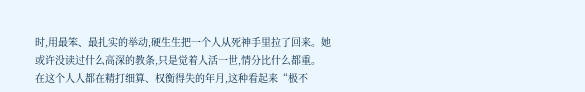时,用最笨、最扎实的举动,硬生生把一个人从死神手里拉了回来。她或许没读过什么高深的教条,只是觉着人活一世,情分比什么都重。
在这个人人都在精打细算、权衡得失的年月,这种看起来“极不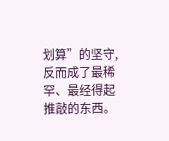划算”的坚守,反而成了最稀罕、最经得起推敲的东西。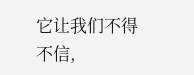它让我们不得不信,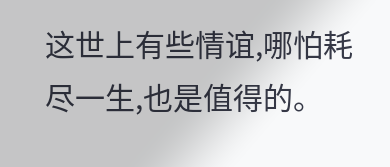这世上有些情谊,哪怕耗尽一生,也是值得的。